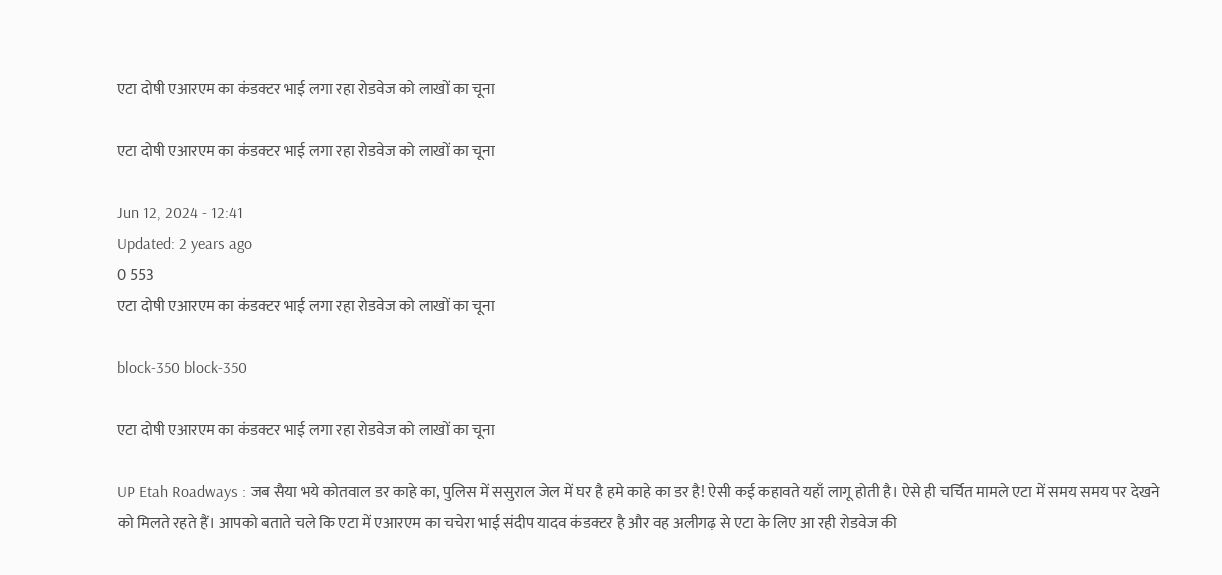एटा दोषी एआरएम का कंडक्टर भाई लगा रहा रोडवेज को लाखों का चूना

एटा दोषी एआरएम का कंडक्टर भाई लगा रहा रोडवेज को लाखों का चूना

Jun 12, 2024 - 12:41
Updated: 2 years ago
0 553
एटा दोषी एआरएम का कंडक्टर भाई लगा रहा रोडवेज को लाखों का चूना

block-350 block-350

एटा दोषी एआरएम का कंडक्टर भाई लगा रहा रोडवेज को लाखों का चूना

UP Etah Roadways : जब सैया भये कोतवाल डर काहे का, पुलिस में ससुराल जेल में घर है हमे काहे का डर है! ऐसी कई कहावते यहाँ लागू होती है। ऐसे ही चर्चित मामले एटा में समय समय पर देखने को मिलते रहते हैं। आपको बताते चले कि एटा में एआरएम का चचेरा भाई संदीप यादव कंडक्टर है और वह अलीगढ़ से एटा के लिए आ रही रोडवेज की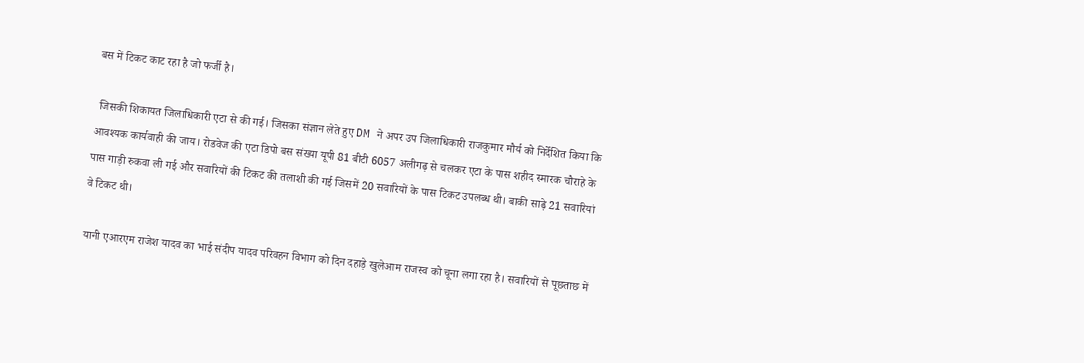बस में टिकट काट रहा है जो फर्जी है।

 जिसकी शिकायत जिलाधिकारी एटा से की गई। जिसका संज्ञान लेते हुए DM ने अपर उप जिलाधिकारी राजकुमार मौर्य को निर्देशित किया कि आवश्यक कार्यवाही की जाय। रोडवेज की एटा डिपो बस संख्या यूपी 81 बीटी 6057 अलीगढ़ से चलकर एटा के पास शहीद स्मारक चौराहे के पास गाड़ी रुकवा ली गई और सवारियों की टिकट की तलाशी की गई जिसमें 20 सवारियों के पास टिकट उपलब्ध थी। बाकी साढ़े 21 सवारियां वे टिकट थी।

यानी एआरएम राजेश यादव का भाई संदीप यादव परिवहन विभाग को दिन दहाड़े खुलेआम राजस्व को चूना लगा रहा है। सवारियों से पूछताछ में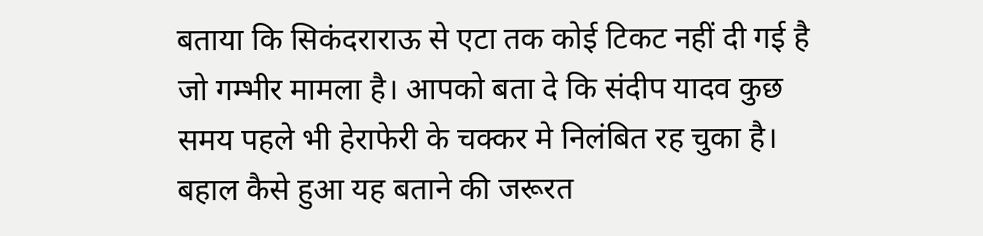बताया कि सिकंदराराऊ से एटा तक कोई टिकट नहीं दी गई है जो गम्भीर मामला है। आपको बता दे कि संदीप यादव कुछ समय पहले भी हेराफेरी के चक्कर मे निलंबित रह चुका है। बहाल कैसे हुआ यह बताने की जरूरत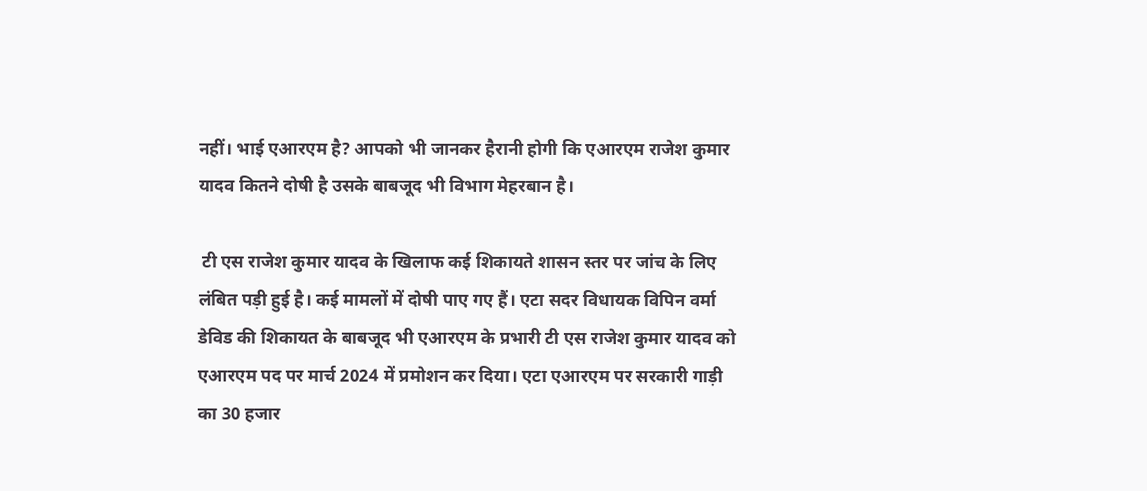नहीं। भाई एआरएम है? आपको भी जानकर हैरानी होगी कि एआरएम राजेश कुमार यादव कितने दोषी है उसके बाबजूद भी विभाग मेहरबान है।

 टी एस राजेश कुमार यादव के खिलाफ कई शिकायते शासन स्तर पर जांच के लिए लंबित पड़ी हुई है। कई मामलों में दोषी पाए गए हैं। एटा सदर विधायक विपिन वर्मा डेविड की शिकायत के बाबजूद भी एआरएम के प्रभारी टी एस राजेश कुमार यादव को एआरएम पद पर मार्च 2024 में प्रमोशन कर दिया। एटा एआरएम पर सरकारी गाड़ी का 30 हजार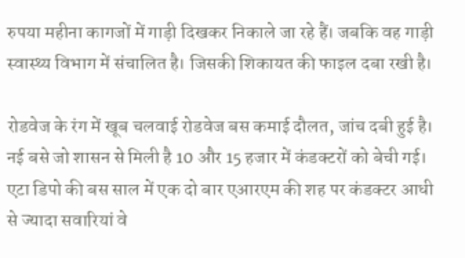रुपया महीना कागजों में गाड़ी दिखकर निकाले जा रहे हैं। जबकि वह गाड़ी स्वास्थ्य विभाग में संचालित है। जिसकी शिकायत की फाइल दबा रखी है।

रोडवेज के रंग में खूब चलवाई रोडवेज बस कमाई दौलत, जांच दबी हुई है। नई बसे जो शासन से मिली है 10 और 15 हजार में कंडक्टरों को बेची गई। एटा डिपो की बस साल में एक दो बार एआरएम की शह पर कंडक्टर आधी से ज्यादा सवारियां वे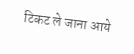टिकट ले जाना आये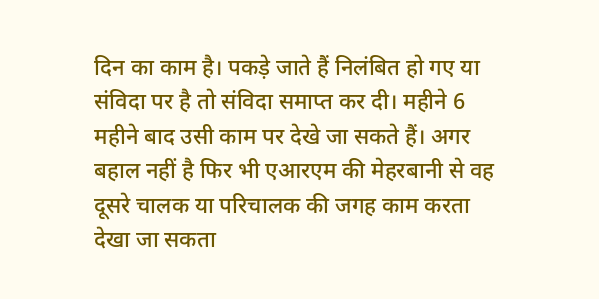दिन का काम है। पकड़े जाते हैं निलंबित हो गए या संविदा पर है तो संविदा समाप्त कर दी। महीने 6 महीने बाद उसी काम पर देखे जा सकते हैं। अगर बहाल नहीं है फिर भी एआरएम की मेहरबानी से वह दूसरे चालक या परिचालक की जगह काम करता देखा जा सकता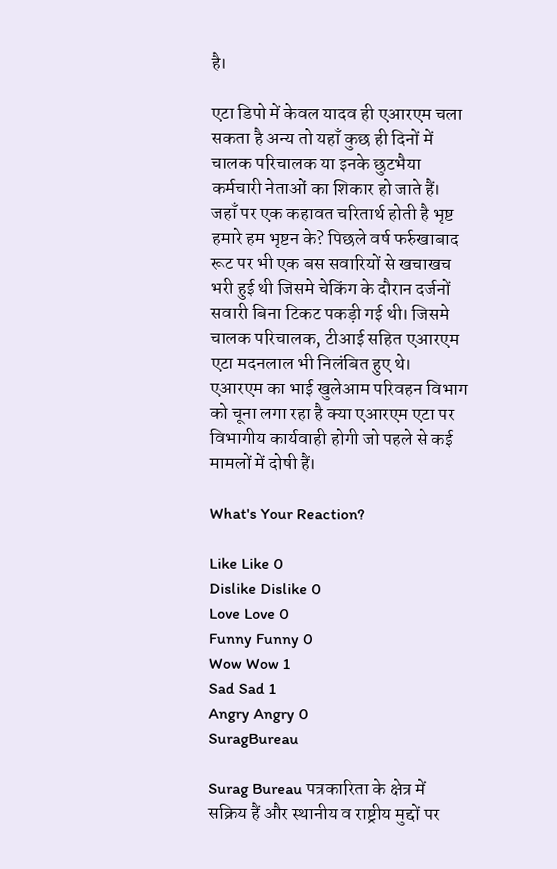है।

एटा डिपो में केवल यादव ही एआरएम चला सकता है अन्य तो यहाँ कुछ ही दिनों में चालक परिचालक या इनके छुटभैया कर्मचारी नेताओं का शिकार हो जाते हैं। जहाँ पर एक कहावत चरितार्थ होती है भृष्ट हमारे हम भृष्टन के? पिछले वर्ष फर्रुखाबाद रूट पर भी एक बस सवारियों से खचाखच भरी हुई थी जिसमे चेकिंग के दौरान दर्जनों सवारी बिना टिकट पकड़ी गई थी। जिसमे चालक परिचालक, टीआई सहित एआरएम एटा मदनलाल भी निलंबित हुए थे। एआरएम का भाई खुलेआम परिवहन विभाग को चूना लगा रहा है क्या एआरएम एटा पर विभागीय कार्यवाही होगी जो पहले से कई मामलों में दोषी हैं।

What's Your Reaction?

Like Like 0
Dislike Dislike 0
Love Love 0
Funny Funny 0
Wow Wow 1
Sad Sad 1
Angry Angry 0
SuragBureau

Surag Bureau पत्रकारिता के क्षेत्र में सक्रिय हैं और स्थानीय व राष्ट्रीय मुद्दों पर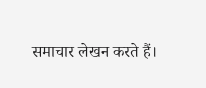समाचार लेखन करते हैं।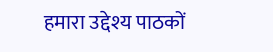हमारा उद्देश्य पाठकों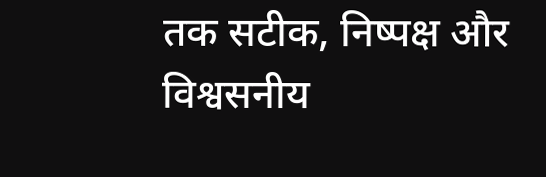तक सटीक, निष्पक्ष और विश्वसनीय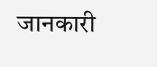जानकारी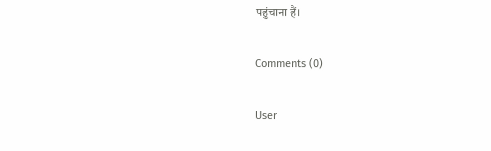पहुंचाना हैं।

Comments (0)

User